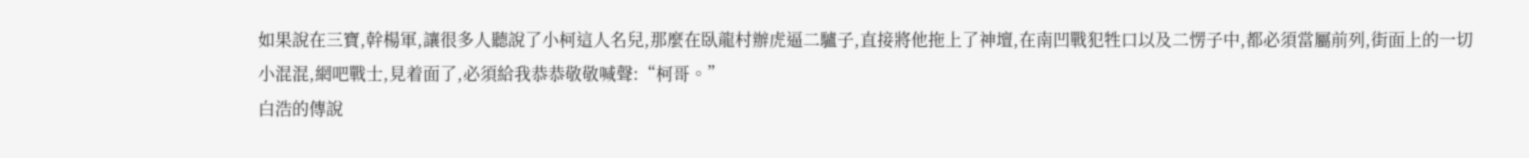如果說在三寶,幹楊軍,讓很多人聽說了小柯這人名兒,那麼在臥龍村辦虎逼二驢子,直接將他拖上了神壇,在南凹戰犯牲口以及二愣子中,都必須當屬前列,街面上的一切小混混,網吧戰士,見着面了,必須給我恭恭敬敬喊聲:“柯哥。”
白浩的傳說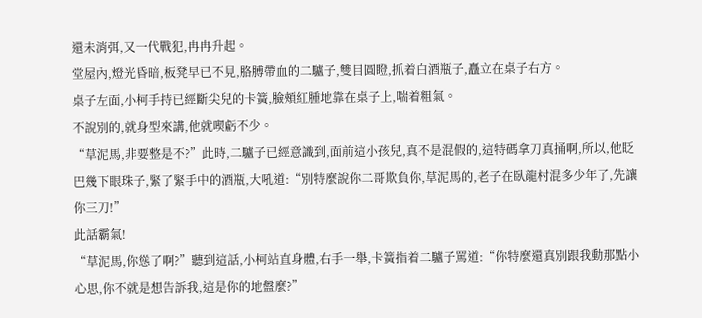還未消弭,又一代戰犯,冉冉升起。
堂屋內,燈光昏暗,板凳早已不見,胳膊帶血的二驢子,雙目圓瞪,抓着白酒瓶子,矗立在桌子右方。
桌子左面,小柯手持已經斷尖兒的卡簧,臉頰紅腫地靠在桌子上,喘着粗氣。
不說別的,就身型來講,他就喫虧不少。
“草泥馬,非要整是不?”此時,二驢子已經意識到,面前這小孩兒,真不是混假的,這特碼拿刀真捅啊,所以,他眨巴幾下眼珠子,緊了緊手中的酒瓶,大吼道:“別特麼說你二哥欺負你,草泥馬的,老子在臥龍村混多少年了,先讓你三刀!”
此話霸氣!
“草泥馬,你慫了啊?”聽到這話,小柯站直身體,右手一舉,卡簧指着二驢子罵道:“你特麼還真別跟我動那點小心思,你不就是想告訴我,這是你的地盤麼?”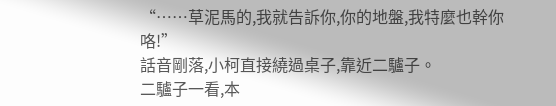“……草泥馬的,我就告訴你,你的地盤,我特麼也幹你咯!”
話音剛落,小柯直接繞過桌子,靠近二驢子。
二驢子一看,本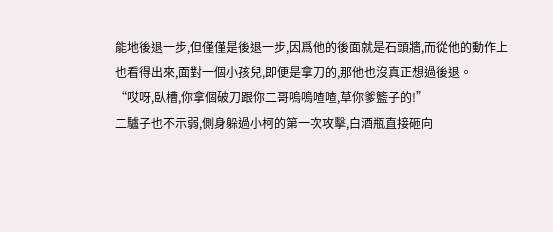能地後退一步,但僅僅是後退一步,因爲他的後面就是石頭牆,而從他的動作上也看得出來,面對一個小孩兒,即便是拿刀的,那他也沒真正想過後退。
“哎呀,臥槽,你拿個破刀跟你二哥嗚嗚喳喳,草你爹籃子的!”
二驢子也不示弱,側身躲過小柯的第一次攻擊,白酒瓶直接砸向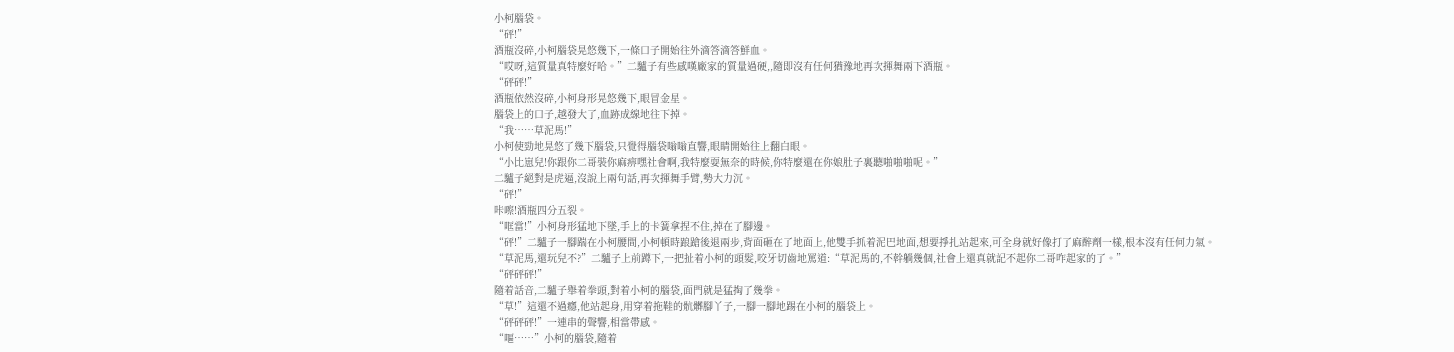小柯腦袋。
“砰!”
酒瓶沒碎,小柯腦袋晃悠幾下,一條口子開始往外滴答滴答鮮血。
“哎呀,這質量真特麼好哈。”二驢子有些感嘆廠家的質量過硬,,隨即沒有任何猶豫地再次揮舞兩下酒瓶。
“砰砰!”
酒瓶依然沒碎,小柯身形晃悠幾下,眼冒金星。
腦袋上的口子,越發大了,血跡成線地往下掉。
“我……草泥馬!”
小柯使勁地晃悠了幾下腦袋,只覺得腦袋嗡嗡直響,眼睛開始往上翻白眼。
“小比崽兒!你跟你二哥裝你麻痹嘿社會啊,我特麼耍無奈的時候,你特麼還在你娘肚子裏聽啪啪啪呢。”
二驢子絕對是虎逼,沒說上兩句話,再次揮舞手臂,勢大力沉。
“砰!”
咔嚓!酒瓶四分五裂。
“哐當!”小柯身形猛地下墜,手上的卡簧拿捏不住,掉在了腳邊。
“砰!”二驢子一腳踹在小柯腰間,小柯頓時踉蹌後退兩步,背面砸在了地面上,他雙手抓着泥巴地面,想要掙扎站起來,可全身就好像打了麻醉劑一樣,根本沒有任何力氣。
“草泥馬,還玩兒不?”二驢子上前蹲下,一把扯着小柯的頭髮,咬牙切齒地罵道:“草泥馬的,不幹躺幾個,社會上還真就記不起你二哥咋起家的了。”
“砰砰砰!”
隨着話音,二驢子舉着拳頭,對着小柯的腦袋,面門就是猛掏了幾拳。
“草!”這還不過癮,他站起身,用穿着拖鞋的骯髒腳丫子,一腳一腳地踢在小柯的腦袋上。
“砰砰砰!”一連串的聲響,相當帶感。
“嘔……”小柯的腦袋,隨着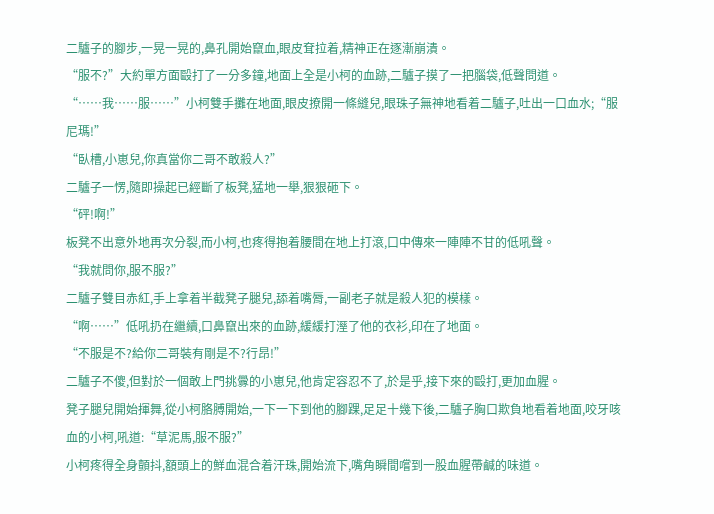二驢子的腳步,一晃一晃的,鼻孔開始竄血,眼皮耷拉着,精神正在逐漸崩潰。
“服不?”大約單方面毆打了一分多鐘,地面上全是小柯的血跡,二驢子摸了一把腦袋,低聲問道。
“……我……服……”小柯雙手攤在地面,眼皮撩開一條縫兒,眼珠子無神地看着二驢子,吐出一口血水;“服尼瑪!”
“臥槽,小崽兒,你真當你二哥不敢殺人?”
二驢子一愣,隨即操起已經斷了板凳,猛地一舉,狠狠砸下。
“砰!啊!”
板凳不出意外地再次分裂,而小柯,也疼得抱着腰間在地上打滾,口中傳來一陣陣不甘的低吼聲。
“我就問你,服不服?”
二驢子雙目赤紅,手上拿着半截凳子腿兒,舔着嘴脣,一副老子就是殺人犯的模樣。
“啊……”低吼扔在繼續,口鼻竄出來的血跡,緩緩打溼了他的衣衫,印在了地面。
“不服是不?給你二哥裝有剛是不?行昂!”
二驢子不傻,但對於一個敢上門挑釁的小崽兒,他肯定容忍不了,於是乎,接下來的毆打,更加血腥。
凳子腿兒開始揮舞,從小柯胳膊開始,一下一下到他的腳踝,足足十幾下後,二驢子胸口欺負地看着地面,咬牙咳血的小柯,吼道:“草泥馬,服不服?”
小柯疼得全身顫抖,額頭上的鮮血混合着汗珠,開始流下,嘴角瞬間嚐到一股血腥帶鹹的味道。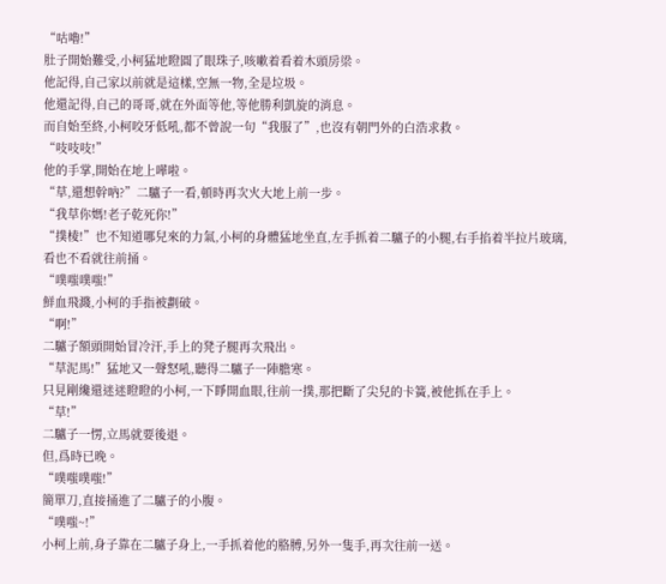“咕嚕!”
肚子開始難受,小柯猛地瞪圓了眼珠子,咳嗽着看着木頭房梁。
他記得,自己家以前就是這樣,空無一物,全是垃圾。
他還記得,自己的哥哥,就在外面等他,等他勝利凱旋的消息。
而自始至終,小柯咬牙低吼,都不曾說一句“我服了”,也沒有朝門外的白浩求救。
“吱吱吱!”
他的手掌,開始在地上嘩啦。
“草,還想幹吶?”二驢子一看,頓時再次火大地上前一步。
“我草你媽!老子乾死你!”
“撲棱!”也不知道哪兒來的力氣,小柯的身體猛地坐直,左手抓着二驢子的小腿,右手掐着半拉片玻璃,看也不看就往前捅。
“噗嗤噗嗤!”
鮮血飛濺,小柯的手指被劃破。
“啊!”
二驢子額頭開始冒冷汗,手上的凳子腿再次飛出。
“草泥馬!”猛地又一聲怒吼,聽得二驢子一陣膽寒。
只見剛纔還迷迷瞪瞪的小柯,一下睜開血眼,往前一撲,那把斷了尖兒的卡簧,被他抓在手上。
“草!”
二驢子一愣,立馬就要後退。
但,爲時已晚。
“噗嗤噗嗤!”
簡單刀,直接捅進了二驢子的小腹。
“噗嗤~!”
小柯上前,身子靠在二驢子身上,一手抓着他的胳膊,另外一隻手,再次往前一送。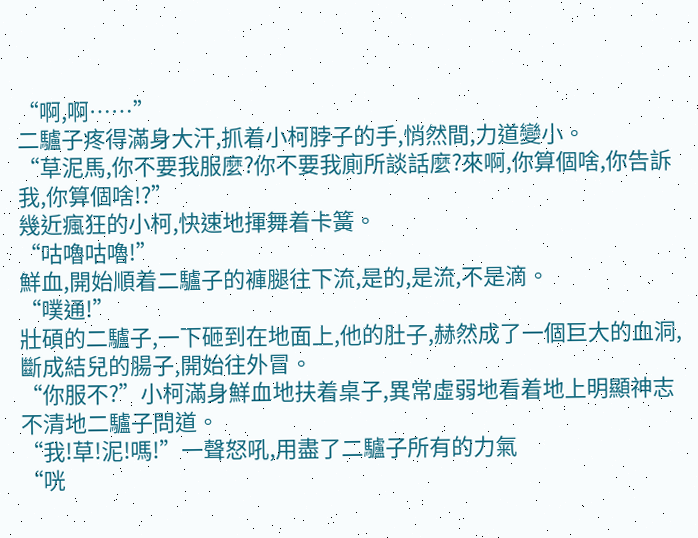“啊,啊……”
二驢子疼得滿身大汗,抓着小柯脖子的手,悄然間,力道變小。
“草泥馬,你不要我服麼?你不要我廁所談話麼?來啊,你算個啥,你告訴我,你算個啥!?”
幾近瘋狂的小柯,快速地揮舞着卡簧。
“咕嚕咕嚕!”
鮮血,開始順着二驢子的褲腿往下流,是的,是流,不是滴。
“噗通!”
壯碩的二驢子,一下砸到在地面上,他的肚子,赫然成了一個巨大的血洞,斷成結兒的腸子,開始往外冒。
“你服不?”小柯滿身鮮血地扶着桌子,異常虛弱地看着地上明顯神志不清地二驢子問道。
“我!草!泥!嗎!”一聲怒吼,用盡了二驢子所有的力氣
“咣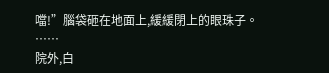噹!”腦袋砸在地面上,緩緩閉上的眼珠子。
……
院外,白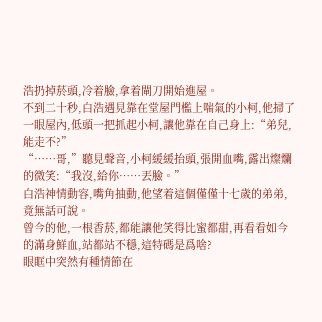浩扔掉菸頭,冷着臉,拿着閘刀開始進屋。
不到二十秒,白浩遇見靠在堂屋門檻上喘氣的小柯,他掃了一眼屋內,低頭一把抓起小柯,讓他靠在自己身上:“弟兒,能走不?”
“……哥,”聽見聲音,小柯緩緩抬頭,張開血嘴,露出燦爛的微笑:“我沒,給你……丟臉。”
白浩神情動容,嘴角抽動,他望着這個僅僅十七歲的弟弟,竟無話可說。
曾今的他,一根香菸,都能讓他笑得比蜜都甜,再看看如今的滿身鮮血,站都站不穩,這特碼是爲啥?
眼眶中突然有種情節在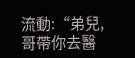流動:“弟兒,哥帶你去醫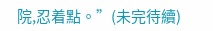院,忍着點。”(未完待續)